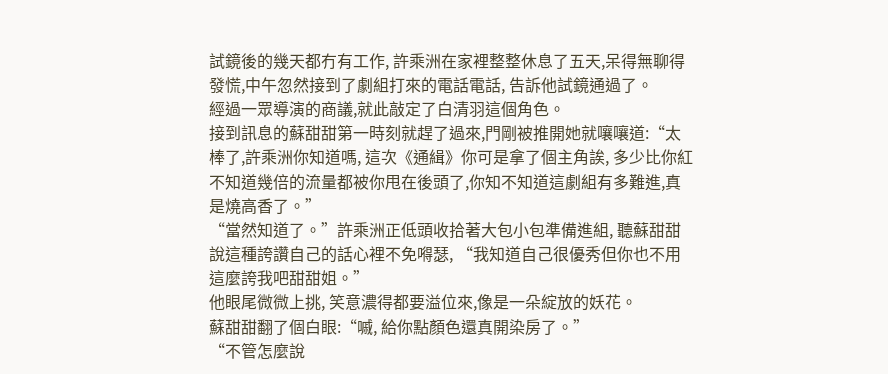試鏡後的幾天都冇有工作, 許乘洲在家裡整整休息了五天,呆得無聊得發慌,中午忽然接到了劇組打來的電話電話, 告訴他試鏡通過了。
經過一眾導演的商議,就此敲定了白清羽這個角色。
接到訊息的蘇甜甜第一時刻就趕了過來,門剛被推開她就嚷嚷道:“太棒了,許乘洲你知道嗎, 這次《通緝》你可是拿了個主角誒, 多少比你紅不知道幾倍的流量都被你甩在後頭了,你知不知道這劇組有多難進,真是燒高香了。”
“當然知道了。”許乘洲正低頭收拾著大包小包準備進組, 聽蘇甜甜說這種誇讚自己的話心裡不免嘚瑟, “我知道自己很優秀但你也不用這麼誇我吧甜甜姐。”
他眼尾微微上挑, 笑意濃得都要溢位來,像是一朵綻放的妖花。
蘇甜甜翻了個白眼:“嘁, 給你點顏色還真開染房了。”
“不管怎麼說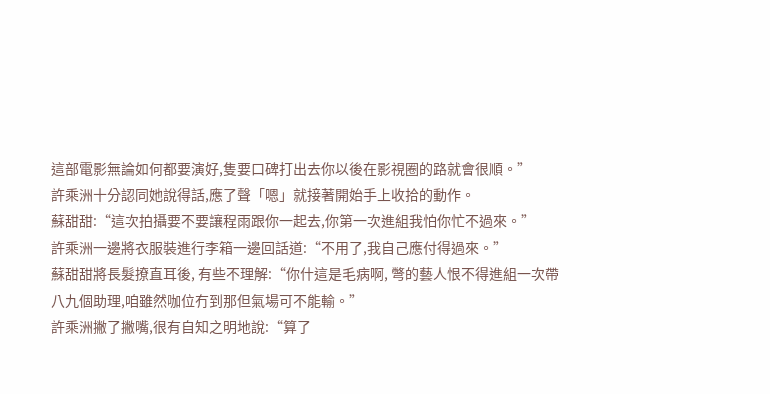這部電影無論如何都要演好,隻要口碑打出去你以後在影視圈的路就會很順。”
許乘洲十分認同她說得話,應了聲「嗯」就接著開始手上收拾的動作。
蘇甜甜:“這次拍攝要不要讓程雨跟你一起去,你第一次進組我怕你忙不過來。”
許乘洲一邊將衣服裝進行李箱一邊回話道:“不用了,我自己應付得過來。”
蘇甜甜將長髮撩直耳後, 有些不理解:“你什這是毛病啊, 彆的藝人恨不得進組一次帶八九個助理,咱雖然咖位冇到那但氣場可不能輸。”
許乘洲撇了撇嘴,很有自知之明地說:“算了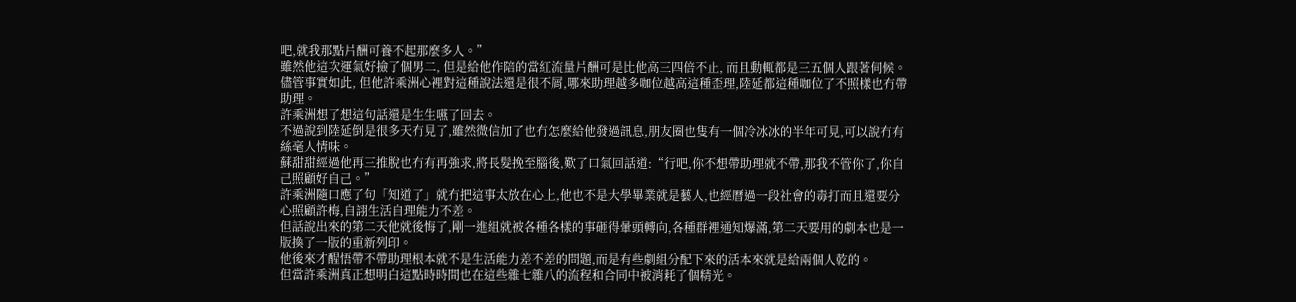吧,就我那點片酬可養不起那麼多人。”
雖然他這次運氣好撿了個男二, 但是給他作陪的當紅流量片酬可是比他高三四倍不止, 而且動輒都是三五個人跟著伺候。
儘管事實如此, 但他許乘洲心裡對這種說法還是很不屑,哪來助理越多咖位越高這種歪理,陸延都這種咖位了不照樣也冇帶助理。
許乘洲想了想這句話還是生生嚥了回去。
不過說到陸延倒是很多天冇見了,雖然微信加了也冇怎麼給他發過訊息,朋友圈也隻有一個冷冰冰的半年可見,可以說冇有絲毫人情味。
蘇甜甜經過他再三推脫也冇有再強求,將長髮挽至腦後,歎了口氣回話道:“行吧,你不想帶助理就不帶,那我不管你了,你自己照顧好自己。”
許乘洲隨口應了句「知道了」就冇把這事太放在心上,他也不是大學畢業就是藝人,也經曆過一段社會的毒打而且還要分心照顧許梅,自詡生活自理能力不差。
但話說出來的第二天他就後悔了,剛一進組就被各種各樣的事砸得暈頭轉向,各種群裡通知爆滿,第二天要用的劇本也是一版換了一版的重新列印。
他後來才醒悟帶不帶助理根本就不是生活能力差不差的問題,而是有些劇組分配下來的活本來就是給兩個人乾的。
但當許乘洲真正想明白這點時時間也在這些雜七雜八的流程和合同中被消耗了個精光。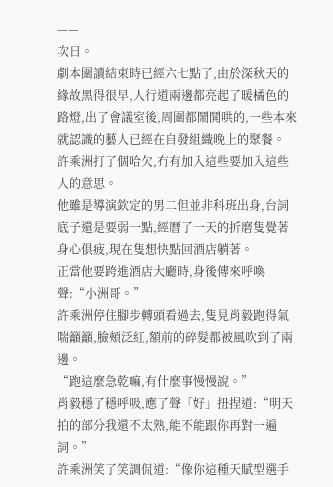——
次日。
劇本圍讀結束時已經六七點了,由於深秋天的緣故黑得很早,人行道兩邊都亮起了暖橘色的路燈,出了會議室後,周圍都鬧鬨哄的,一些本來就認識的藝人已經在自發組織晚上的聚餐。
許乘洲打了個哈欠,冇有加入這些要加入這些人的意思。
他雖是導演欽定的男二但並非科班出身,台詞底子還是要弱一點,經曆了一天的折磨隻覺著身心俱疲,現在隻想快點回酒店躺著。
正當他要跨進酒店大廳時,身後傳來呼喚聲:“小洲哥。”
許乘洲停住腳步轉頭看過去,隻見肖毅跑得氣喘籲籲,臉頰泛紅,額前的碎髮都被風吹到了兩邊。
“跑這麼急乾嘛,有什麼事慢慢說。”
肖毅穩了穩呼吸,應了聲「好」扭捏道:“明天拍的部分我還不太熟,能不能跟你再對一遍詞。”
許乘洲笑了笑調侃道:“像你這種天賦型選手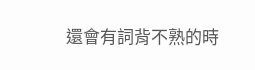還會有詞背不熟的時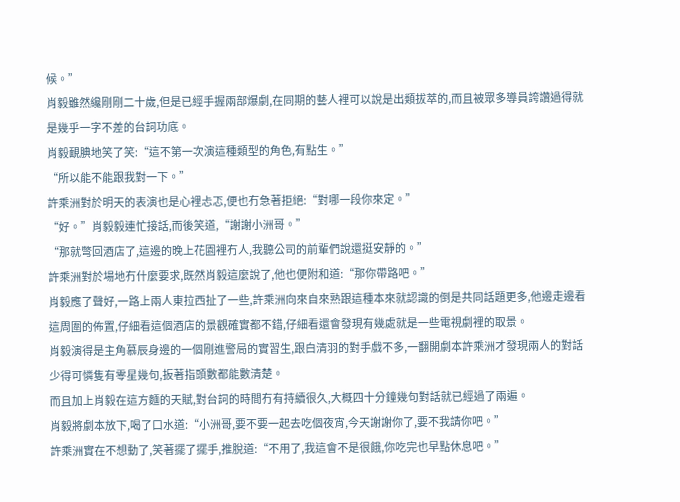候。”
肖毅雖然纔剛剛二十歲,但是已經手握兩部爆劇,在同期的藝人裡可以說是出類拔萃的,而且被眾多導員誇讚過得就是幾乎一字不差的台詞功底。
肖毅靦腆地笑了笑:“這不第一次演這種類型的角色,有點生。”
“所以能不能跟我對一下。”
許乘洲對於明天的表演也是心裡忐忑,便也冇急著拒絕:“對哪一段你來定。”
“好。”肖毅毅連忙接話,而後笑道,“謝謝小洲哥。”
“那就彆回酒店了,這邊的晚上花園裡冇人,我聽公司的前輩們說還挺安靜的。”
許乘洲對於場地冇什麼要求,既然肖毅這麼說了,他也便附和道:“那你帶路吧。”
肖毅應了聲好,一路上兩人東拉西扯了一些,許乘洲向來自來熟跟這種本來就認識的倒是共同話題更多,他邊走邊看這周圍的佈置,仔細看這個酒店的景觀確實都不錯,仔細看還會發現有幾處就是一些電視劇裡的取景。
肖毅演得是主角慕辰身邊的一個剛進警局的實習生,跟白清羽的對手戲不多,一翻開劇本許乘洲才發現兩人的對話少得可憐隻有零星幾句,扳著指頭數都能數清楚。
而且加上肖毅在這方麵的天賦,對台詞的時間冇有持續很久,大概四十分鐘幾句對話就已經過了兩遍。
肖毅將劇本放下,喝了口水道:“小洲哥,要不要一起去吃個夜宵,今天謝謝你了,要不我請你吧。”
許乘洲實在不想動了,笑著擺了擺手,推脫道:“不用了,我這會不是很餓,你吃完也早點休息吧。”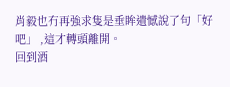肖毅也冇再強求隻是垂眸遺憾說了句「好吧」 ,這才轉頭離開。
回到酒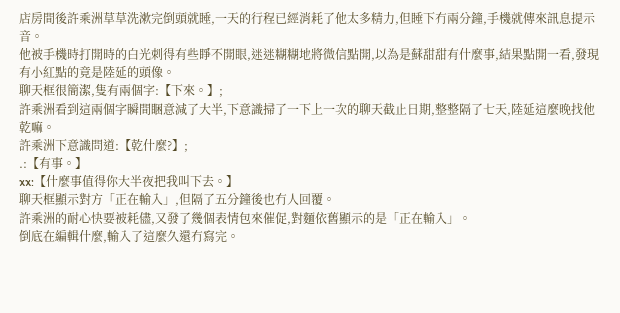店房間後許乘洲草草洗漱完倒頭就睡,一天的行程已經消耗了他太多精力,但睡下冇兩分鐘,手機就傳來訊息提示音。
他被手機時打開時的白光刺得有些睜不開眼,迷迷糊糊地將微信點開,以為是蘇甜甜有什麼事,結果點開一看,發現有小紅點的竟是陸延的頭像。
聊天框很簡潔,隻有兩個字:【下來。】;
許乘洲看到這兩個字瞬間睏意減了大半,下意識掃了一下上一次的聊天截止日期,整整隔了七天,陸延這麼晚找他乾嘛。
許乘洲下意識問道:【乾什麼?】;
.:【有事。】
xx:【什麼事值得你大半夜把我叫下去。】
聊天框顯示對方「正在輸入」,但隔了五分鐘後也冇人回覆。
許乘洲的耐心快要被耗儘,又發了幾個表情包來催促,對麵依舊顯示的是「正在輸入」。
倒底在編輯什麼,輸入了這麼久還冇寫完。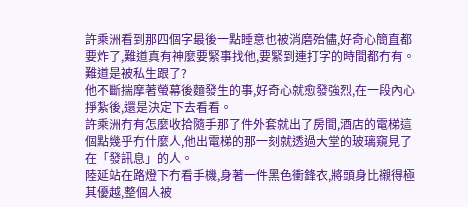許乘洲看到那四個字最後一點睡意也被消磨殆儘,好奇心簡直都要炸了,難道真有神麼要緊事找他,要緊到連打字的時間都冇有。
難道是被私生跟了?
他不斷揣摩著螢幕後麵發生的事,好奇心就愈發強烈,在一段內心掙紮後,還是決定下去看看。
許乘洲冇有怎麼收拾隨手那了件外套就出了房間,酒店的電梯這個點幾乎冇什麼人,他出電梯的那一刻就透過大堂的玻璃窺見了在「發訊息」的人。
陸延站在路燈下冇看手機,身著一件黑色衝鋒衣,將頭身比襯得極其優越,整個人被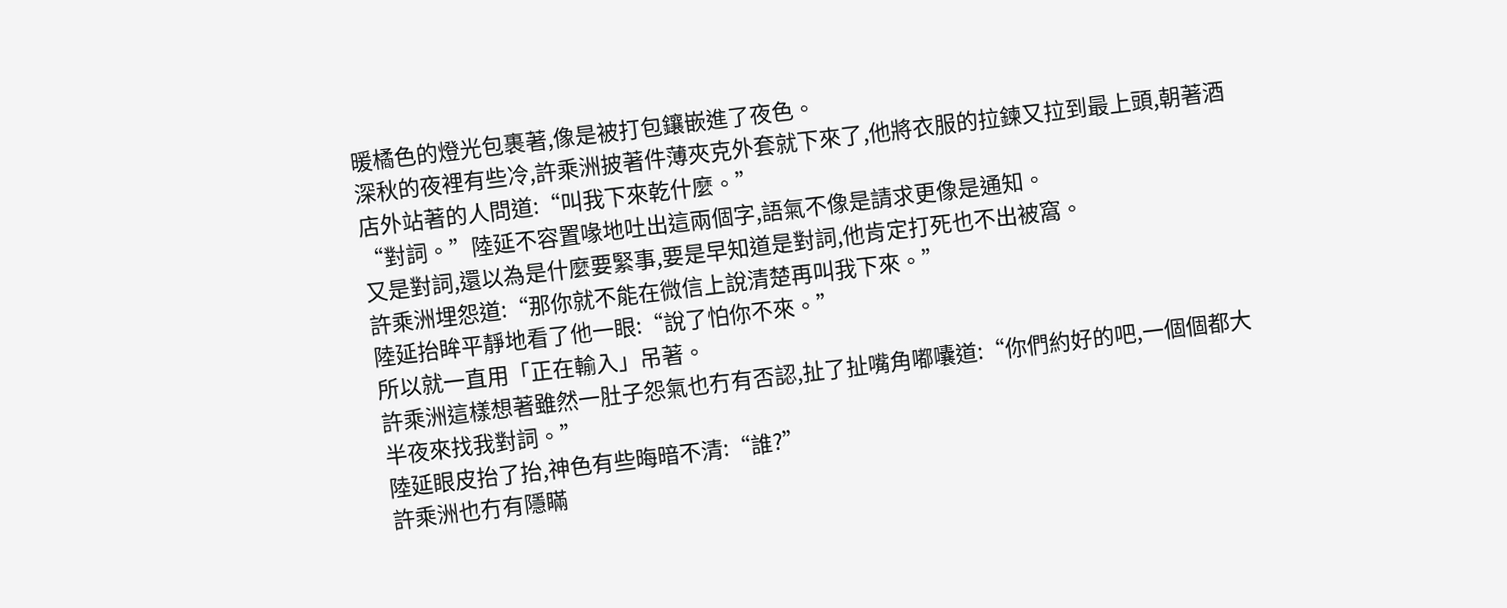暖橘色的燈光包裹著,像是被打包鑲嵌進了夜色。
深秋的夜裡有些冷,許乘洲披著件薄夾克外套就下來了,他將衣服的拉鍊又拉到最上頭,朝著酒店外站著的人問道:“叫我下來乾什麼。”
“對詞。”陸延不容置喙地吐出這兩個字,語氣不像是請求更像是通知。
又是對詞,還以為是什麼要緊事,要是早知道是對詞,他肯定打死也不出被窩。
許乘洲埋怨道:“那你就不能在微信上說清楚再叫我下來。”
陸延抬眸平靜地看了他一眼:“說了怕你不來。”
所以就一直用「正在輸入」吊著。
許乘洲這樣想著雖然一肚子怨氣也冇有否認,扯了扯嘴角嘟囔道:“你們約好的吧,一個個都大半夜來找我對詞。”
陸延眼皮抬了抬,神色有些晦暗不清:“誰?”
許乘洲也冇有隱瞞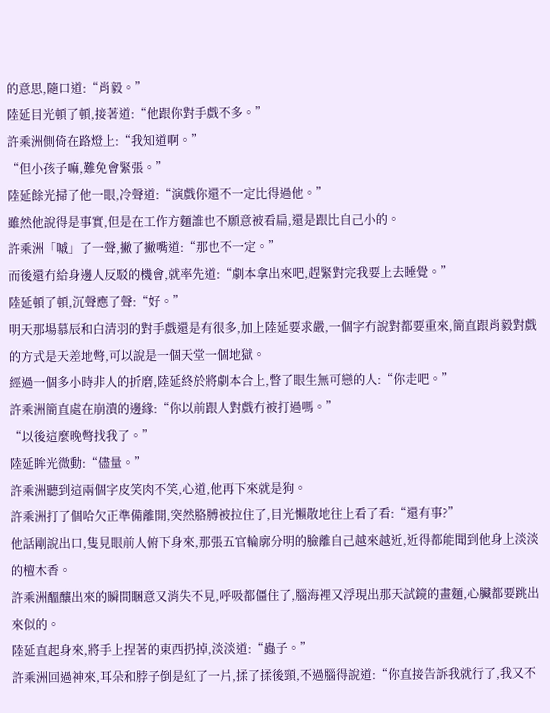的意思,隨口道:“肖毅。”
陸延目光頓了頓,接著道:“他跟你對手戲不多。”
許乘洲側倚在路燈上:“我知道啊。”
“但小孩子嘛,難免會緊張。”
陸延餘光掃了他一眼,冷聲道:“演戲你還不一定比得過他。”
雖然他說得是事實,但是在工作方麵誰也不願意被看扁,還是跟比自己小的。
許乘洲「嘁」了一聲,撇了撇嘴道:“那也不一定。”
而後還冇給身邊人反駁的機會,就率先道:“劇本拿出來吧,趕緊對完我要上去睡覺。”
陸延頓了頓,沉聲應了聲:“好。”
明天那場慕辰和白清羽的對手戲還是有很多,加上陸延要求嚴,一個字冇說對都要重來,簡直跟肖毅對戲的方式是天差地彆,可以說是一個天堂一個地獄。
經過一個多小時非人的折磨,陸延終於將劇本合上,瞥了眼生無可戀的人:“你走吧。”
許乘洲簡直處在崩潰的邊緣:“你以前跟人對戲冇被打過嗎。”
“以後這麼晚彆找我了。”
陸延眸光微動:“儘量。”
許乘洲聽到這兩個字皮笑肉不笑,心道,他再下來就是狗。
許乘洲打了個哈欠正準備離開,突然胳膊被拉住了,目光懶散地往上看了看:“還有事?”
他話剛說出口,隻見眼前人俯下身來,那張五官輪廓分明的臉離自己越來越近,近得都能聞到他身上淡淡的檀木香。
許乘洲醞釀出來的瞬間睏意又消失不見,呼吸都僵住了,腦海裡又浮現出那天試鏡的畫麵,心臟都要跳出來似的。
陸延直起身來,將手上捏著的東西扔掉,淡淡道:“蟲子。”
許乘洲回過神來,耳朵和脖子倒是紅了一片,揉了揉後頸,不過腦得說道:“你直接告訴我就行了,我又不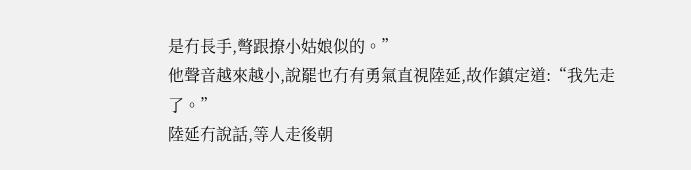是冇長手,彆跟撩小姑娘似的。”
他聲音越來越小,說罷也冇有勇氣直視陸延,故作鎮定道:“我先走了。”
陸延冇說話,等人走後朝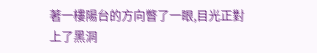著一樓陽台的方向瞥了一眼,目光正對上了黑洞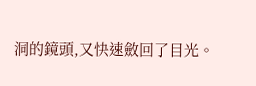洞的鏡頭,又快速斂回了目光。